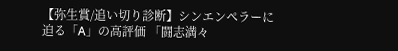【弥生賞/追い切り診断】シンエンペラーに迫る「A」の高評価 「闘志満々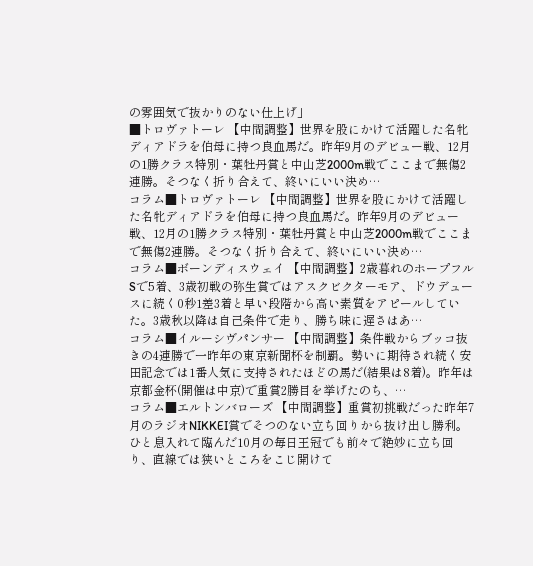の雰囲気で抜かりのない仕上げ」
■トロヴァトーレ 【中間調整】世界を股にかけて活躍した名牝ディアドラを伯母に持つ良血馬だ。昨年9月のデビュー戦、12月の1勝クラス特別・葉牡丹賞と中山芝2000m戦でここまで無傷2連勝。そつなく折り合えて、終いにいい決め…
コラム■トロヴァトーレ 【中間調整】世界を股にかけて活躍した名牝ディアドラを伯母に持つ良血馬だ。昨年9月のデビュー戦、12月の1勝クラス特別・葉牡丹賞と中山芝2000m戦でここまで無傷2連勝。そつなく折り合えて、終いにいい決め…
コラム■ボーンディスウェイ 【中間調整】2歳暮れのホープフルSで5着、3歳初戦の弥生賞ではアスクビクターモア、ドウデュースに続く0秒1差3着と早い段階から高い素質をアピールしていた。3歳秋以降は自己条件で走り、勝ち味に遅さはあ…
コラム■イルーシヴパンサー 【中間調整】条件戦からブッコ抜きの4連勝で一昨年の東京新聞杯を制覇。勢いに期待され続く安田記念では1番人気に支持されたほどの馬だ(結果は8着)。昨年は京都金杯(開催は中京)で重賞2勝目を挙げたのち、…
コラム■エルトンバローズ 【中間調整】重賞初挑戦だった昨年7月のラジオNIKKEI賞でそつのない立ち回りから抜け出し勝利。ひと息入れて臨んだ10月の毎日王冠でも前々で絶妙に立ち回り、直線では狭いところをこじ開けて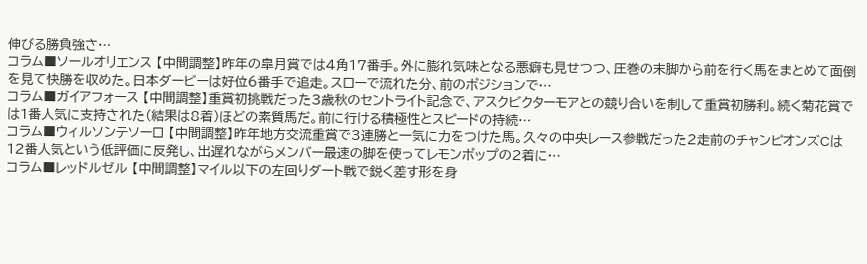伸びる勝負強さ…
コラム■ソールオリエンス 【中間調整】昨年の皐月賞では4角17番手。外に膨れ気味となる悪癖も見せつつ、圧巻の末脚から前を行く馬をまとめて面倒を見て快勝を収めた。日本ダービーは好位6番手で追走。スローで流れた分、前のポジションで…
コラム■ガイアフォース 【中間調整】重賞初挑戦だった3歳秋のセントライト記念で、アスクビクターモアとの競り合いを制して重賞初勝利。続く菊花賞では1番人気に支持された(結果は8着)ほどの素質馬だ。前に行ける積極性とスピードの持続…
コラム■ウィルソンテソーロ 【中間調整】昨年地方交流重賞で3連勝と一気に力をつけた馬。久々の中央レース参戦だった2走前のチャンピオンズCは12番人気という低評価に反発し、出遅れながらメンバー最速の脚を使ってレモンポップの2着に…
コラム■レッドルゼル 【中間調整】マイル以下の左回りダート戦で鋭く差す形を身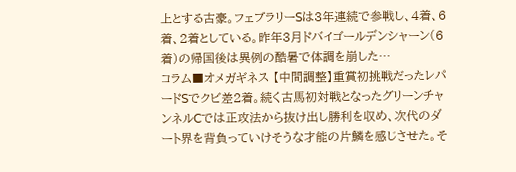上とする古豪。フェブラリーSは3年連続で参戦し、4着、6着、2着としている。昨年3月ドバイゴールデンシャーン(6着)の帰国後は異例の酷暑で体調を崩した…
コラム■オメガギネス 【中間調整】重賞初挑戦だったレパードSでクビ差2着。続く古馬初対戦となったグリーンチャンネルCでは正攻法から抜け出し勝利を収め、次代のダート界を背負っていけそうな才能の片鱗を感じさせた。そ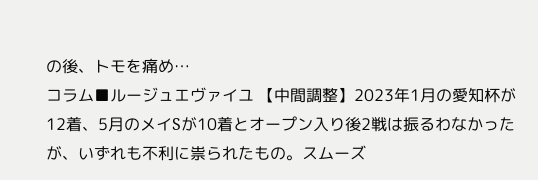の後、トモを痛め…
コラム■ルージュエヴァイユ 【中間調整】2023年1月の愛知杯が12着、5月のメイSが10着とオープン入り後2戦は振るわなかったが、いずれも不利に祟られたもの。スムーズ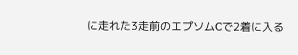に走れた3走前のエプソムCで2着に入る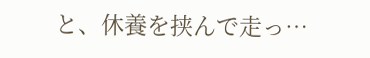と、休養を挟んで走っ…